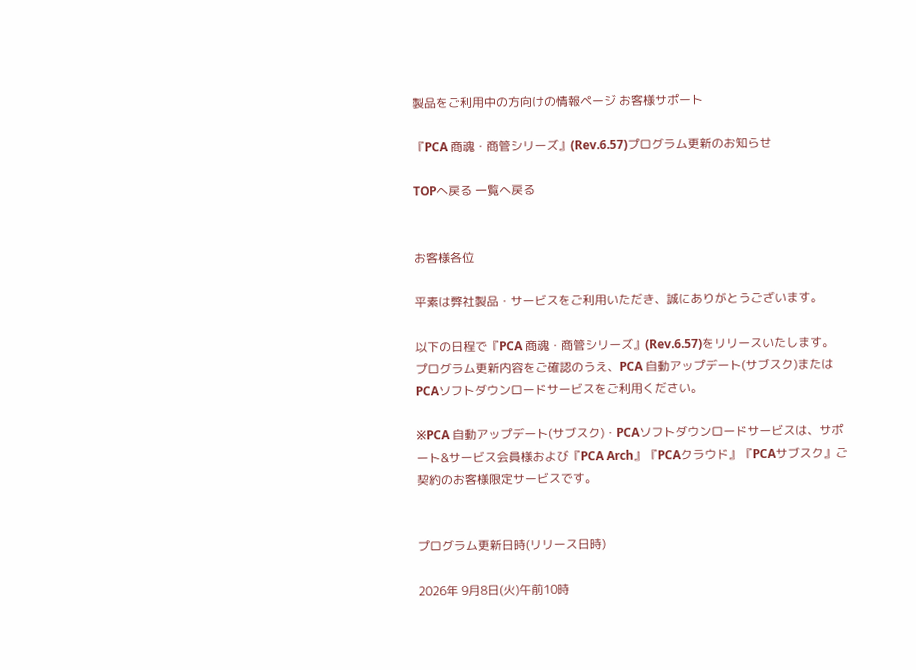製品をご利用中の方向けの情報ページ お客様サポート

『PCA 商魂・商管シリーズ』(Rev.6.57)プログラム更新のお知らせ

TOPへ戻る 一覧へ戻る


お客様各位

平素は弊社製品・サービスをご利用いただき、誠にありがとうございます。

以下の日程で『PCA 商魂・商管シリーズ』(Rev.6.57)をリリースいたします。
プログラム更新内容をご確認のうえ、PCA 自動アップデート(サブスク)またはPCAソフトダウンロードサービスをご利用ください。

※PCA 自動アップデート(サブスク)・PCAソフトダウンロードサービスは、サポート&サービス会員様および『PCA Arch』『PCAクラウド』『PCAサブスク』ご契約のお客様限定サービスです。


プログラム更新日時(リリース日時)

2026年 9月8日(火)午前10時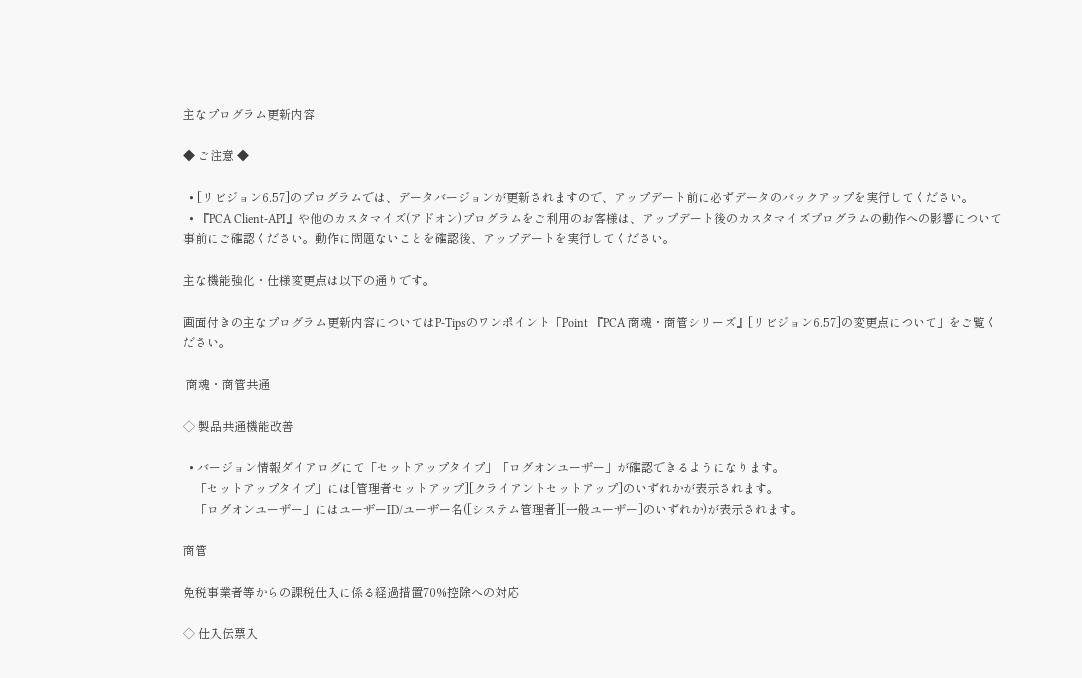主なプログラム更新内容

◆ ご注意 ◆

  • [リビジョン6.57]のプログラムでは、データバージョンが更新されますので、アップデート前に必ずデータのバックアップを実行してください。
  • 『PCA Client-API』や他のカスタマイズ(アドオン)プログラムをご利用のお客様は、アップデート後のカスタマイズプログラムの動作への影響について事前にご確認ください。動作に問題ないことを確認後、アップデートを実行してください。

主な機能強化・仕様変更点は以下の通りです。

画面付きの主なプログラム更新内容についてはP-Tipsのワンポイント「Point 『PCA 商魂・商管シリーズ』[リビジョン6.57]の変更点について」をご覧ください。

 商魂・商管共通

◇ 製品共通機能改善

  • バージョン情報ダイアログにて「セットアップタイプ」「ログオンユーザー」が確認できるようになります。
    「セットアップタイプ」には[管理者セットアップ][クライアントセットアップ]のいずれかが表示されます。
    「ログオンユーザー」にはユーザーID/ユーザー名([システム管理者][一般ユーザー]のいずれか)が表示されます。

商管

免税事業者等からの課税仕入に係る経過措置70%控除への対応

◇ 仕入伝票入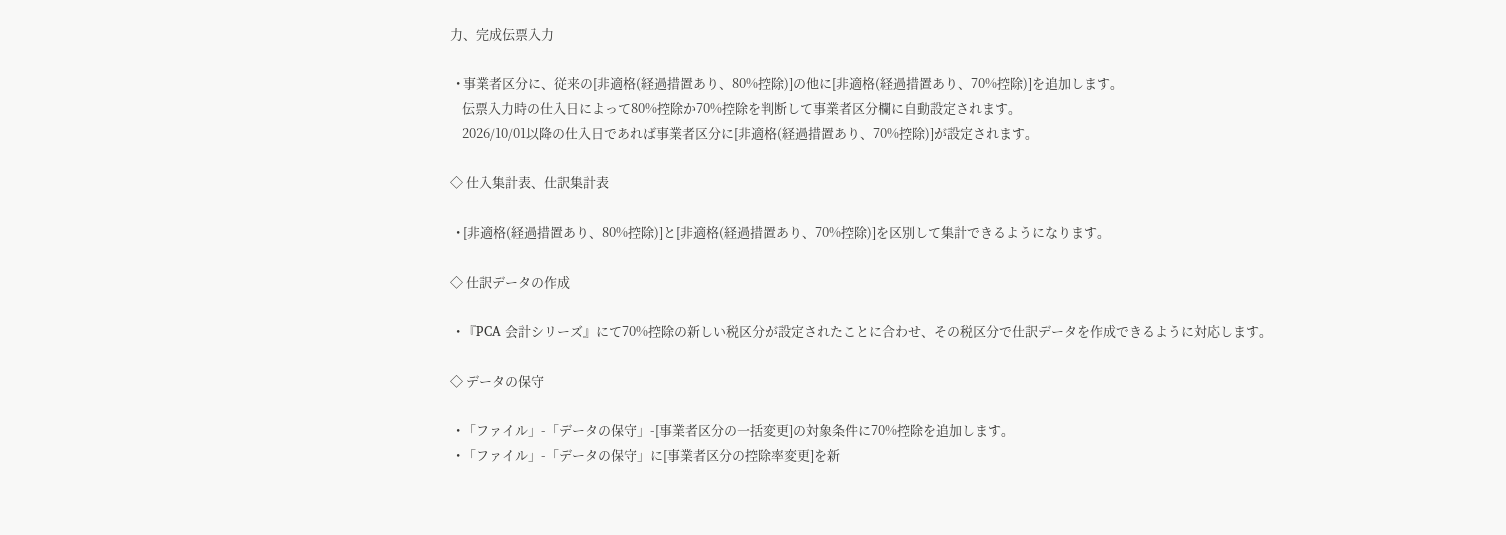力、完成伝票入力

  • 事業者区分に、従来の[非適格(経過措置あり、80%控除)]の他に[非適格(経過措置あり、70%控除)]を追加します。
    伝票入力時の仕入日によって80%控除か70%控除を判断して事業者区分欄に自動設定されます。
    2026/10/01以降の仕入日であれば事業者区分に[非適格(経過措置あり、70%控除)]が設定されます。

◇ 仕入集計表、仕訳集計表

  • [非適格(経過措置あり、80%控除)]と[非適格(経過措置あり、70%控除)]を区別して集計できるようになります。

◇ 仕訳データの作成

  • 『PCA 会計シリーズ』にて70%控除の新しい税区分が設定されたことに合わせ、その税区分で仕訳データを作成できるように対応します。

◇ データの保守

  • 「ファイル」-「データの保守」-[事業者区分の一括変更]の対象条件に70%控除を追加します。
  • 「ファイル」-「データの保守」に[事業者区分の控除率変更]を新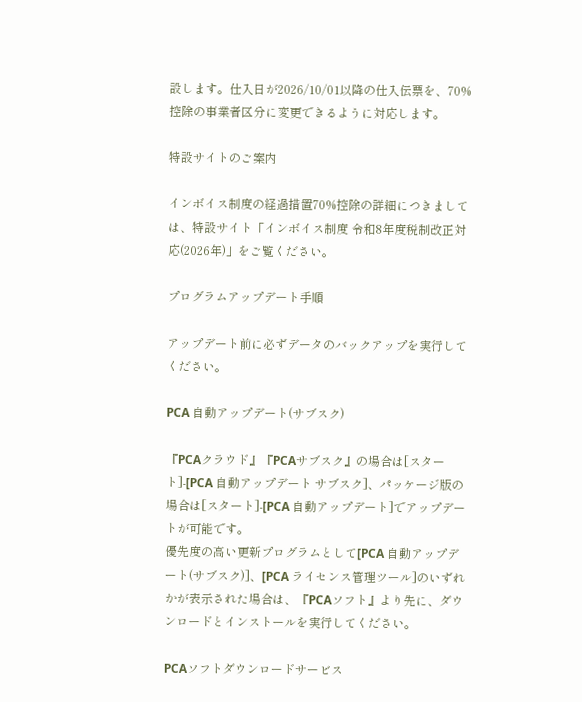設します。仕入日が2026/10/01以降の仕入伝票を、70%控除の事業者区分に変更できるように対応します。

特設サイトのご案内

インボイス制度の経過措置70%控除の詳細につきましては、特設サイト「インボイス制度 令和8年度税制改正対応(2026年)」をご覧ください。

プログラムアップデート手順

アップデート前に必ずデータのバックアップを実行してください。

PCA 自動アップデート(サブスク)

『PCAクラウド』『PCAサブスク』の場合は[スタート]-[PCA 自動アップデート サブスク]、パッケージ版の場合は[スタート]-[PCA 自動アップデート]でアップデートが可能です。
優先度の高い更新プログラムとして[PCA 自動アップデート(サブスク)]、[PCA ライセンス管理ツール]のいずれかが表示された場合は、『PCAソフト』より先に、ダウンロードとインストールを実行してください。

PCAソフトダウンロードサービス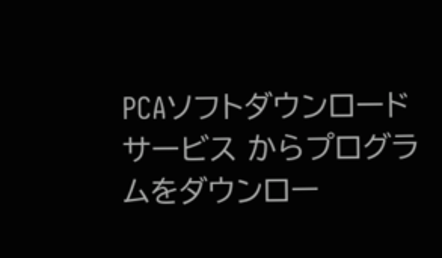PCAソフトダウンロードサービス からプログラムをダウンロー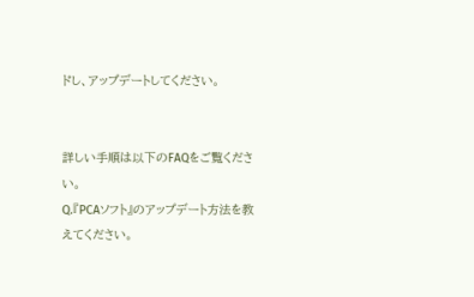ドし、アップデートしてください。


詳しい手順は以下のFAQをご覧ください。
Q.『PCAソフト』のアップデート方法を教えてください。